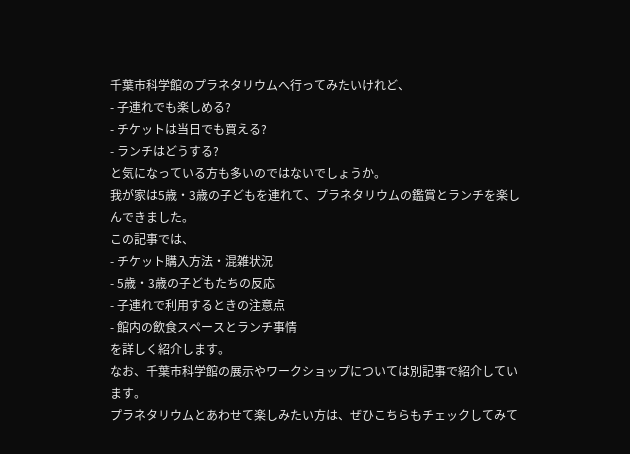千葉市科学館のプラネタリウムへ行ってみたいけれど、
- 子連れでも楽しめる?
- チケットは当日でも買える?
- ランチはどうする?
と気になっている方も多いのではないでしょうか。
我が家は5歳・3歳の子どもを連れて、プラネタリウムの鑑賞とランチを楽しんできました。
この記事では、
- チケット購入方法・混雑状況
- 5歳・3歳の子どもたちの反応
- 子連れで利用するときの注意点
- 館内の飲食スペースとランチ事情
を詳しく紹介します。
なお、千葉市科学館の展示やワークショップについては別記事で紹介しています。
プラネタリウムとあわせて楽しみたい方は、ぜひこちらもチェックしてみて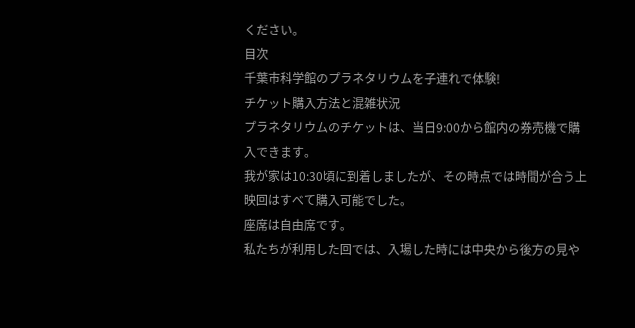ください。
目次
千葉市科学館のプラネタリウムを子連れで体験!
チケット購入方法と混雑状況
プラネタリウムのチケットは、当日9:00から館内の券売機で購入できます。
我が家は10:30頃に到着しましたが、その時点では時間が合う上映回はすべて購入可能でした。
座席は自由席です。
私たちが利用した回では、入場した時には中央から後方の見や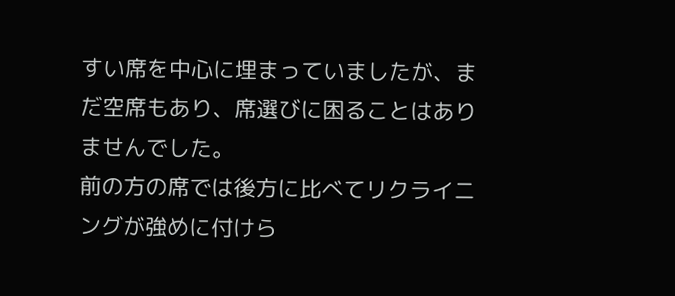すい席を中心に埋まっていましたが、まだ空席もあり、席選びに困ることはありませんでした。
前の方の席では後方に比べてリクライニングが強めに付けら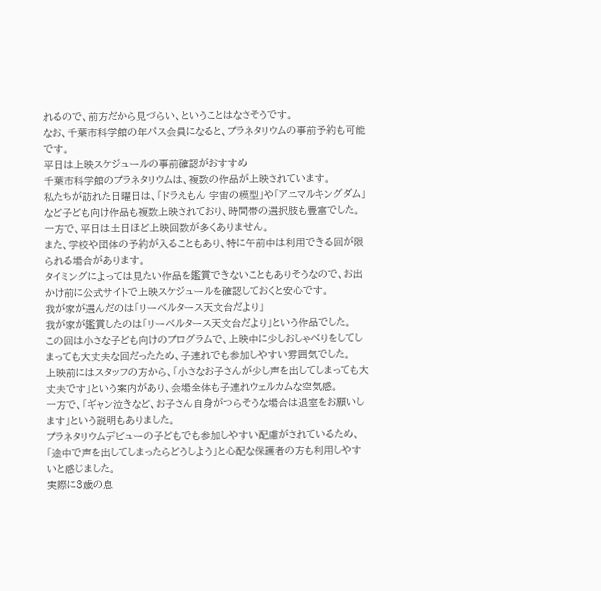れるので、前方だから見づらい、ということはなさそうです。
なお、千葉市科学館の年パス会員になると、プラネタリウムの事前予約も可能です。
平日は上映スケジュールの事前確認がおすすめ
千葉市科学館のプラネタリウムは、複数の作品が上映されています。
私たちが訪れた日曜日は、「ドラえもん 宇宙の模型」や「アニマルキングダム」など子ども向け作品も複数上映されており、時間帯の選択肢も豊富でした。
一方で、平日は土日ほど上映回数が多くありません。
また、学校や団体の予約が入ることもあり、特に午前中は利用できる回が限られる場合があります。
タイミングによっては見たい作品を鑑賞できないこともありそうなので、お出かけ前に公式サイトで上映スケジュールを確認しておくと安心です。
我が家が選んだのは「リーベルタース天文台だより」
我が家が鑑賞したのは「リーベルタース天文台だより」という作品でした。
この回は小さな子ども向けのプログラムで、上映中に少しおしゃべりをしてしまっても大丈夫な回だったため、子連れでも参加しやすい雰囲気でした。
上映前にはスタッフの方から、「小さなお子さんが少し声を出してしまっても大丈夫です」という案内があり、会場全体も子連れウェルカムな空気感。
一方で、「ギャン泣きなど、お子さん自身がつらそうな場合は退室をお願いします」という説明もありました。
プラネタリウムデビューの子どもでも参加しやすい配慮がされているため、「途中で声を出してしまったらどうしよう」と心配な保護者の方も利用しやすいと感じました。
実際に3歳の息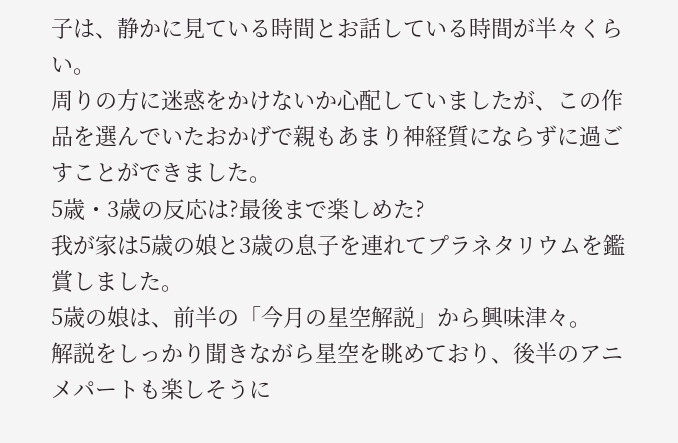子は、静かに見ている時間とお話している時間が半々くらい。
周りの方に迷惑をかけないか心配していましたが、この作品を選んでいたおかげで親もあまり神経質にならずに過ごすことができました。
5歳・3歳の反応は?最後まで楽しめた?
我が家は5歳の娘と3歳の息子を連れてプラネタリウムを鑑賞しました。
5歳の娘は、前半の「今月の星空解説」から興味津々。
解説をしっかり聞きながら星空を眺めており、後半のアニメパートも楽しそうに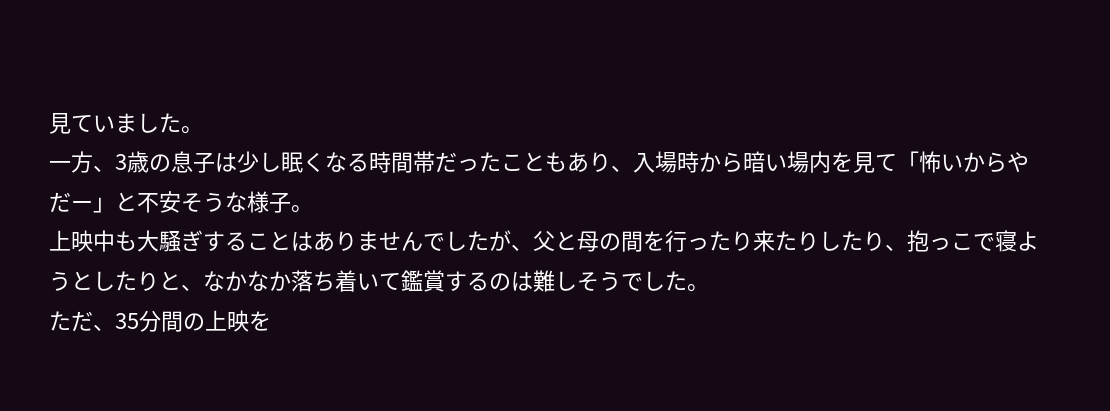見ていました。
一方、3歳の息子は少し眠くなる時間帯だったこともあり、入場時から暗い場内を見て「怖いからやだー」と不安そうな様子。
上映中も大騒ぎすることはありませんでしたが、父と母の間を行ったり来たりしたり、抱っこで寝ようとしたりと、なかなか落ち着いて鑑賞するのは難しそうでした。
ただ、35分間の上映を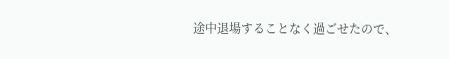途中退場することなく過ごせたので、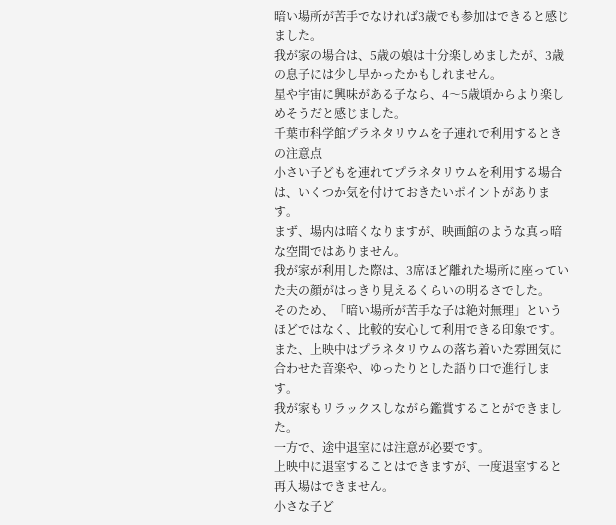暗い場所が苦手でなければ3歳でも参加はできると感じました。
我が家の場合は、5歳の娘は十分楽しめましたが、3歳の息子には少し早かったかもしれません。
星や宇宙に興味がある子なら、4〜5歳頃からより楽しめそうだと感じました。
千葉市科学館プラネタリウムを子連れで利用するときの注意点
小さい子どもを連れてプラネタリウムを利用する場合は、いくつか気を付けておきたいポイントがあります。
まず、場内は暗くなりますが、映画館のような真っ暗な空間ではありません。
我が家が利用した際は、3席ほど離れた場所に座っていた夫の顔がはっきり見えるくらいの明るさでした。
そのため、「暗い場所が苦手な子は絶対無理」というほどではなく、比較的安心して利用できる印象です。
また、上映中はプラネタリウムの落ち着いた雰囲気に合わせた音楽や、ゆったりとした語り口で進行します。
我が家もリラックスしながら鑑賞することができました。
一方で、途中退室には注意が必要です。
上映中に退室することはできますが、一度退室すると再入場はできません。
小さな子ど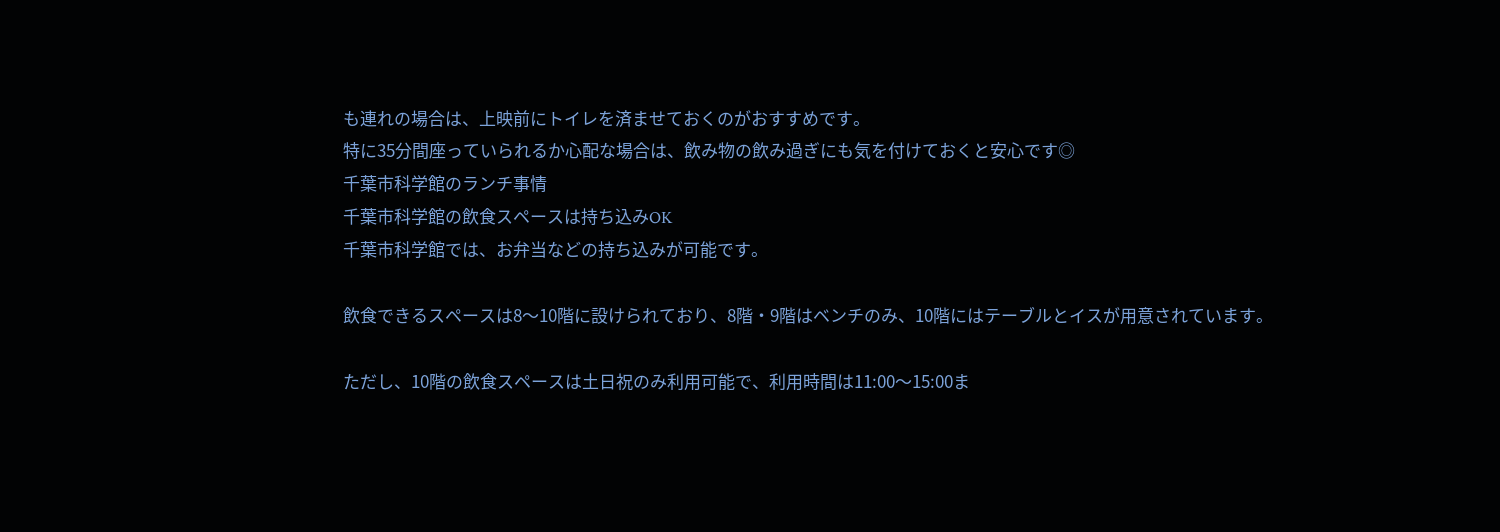も連れの場合は、上映前にトイレを済ませておくのがおすすめです。
特に35分間座っていられるか心配な場合は、飲み物の飲み過ぎにも気を付けておくと安心です◎
千葉市科学館のランチ事情
千葉市科学館の飲食スペースは持ち込みOK
千葉市科学館では、お弁当などの持ち込みが可能です。

飲食できるスペースは8〜10階に設けられており、8階・9階はベンチのみ、10階にはテーブルとイスが用意されています。

ただし、10階の飲食スペースは土日祝のみ利用可能で、利用時間は11:00〜15:00ま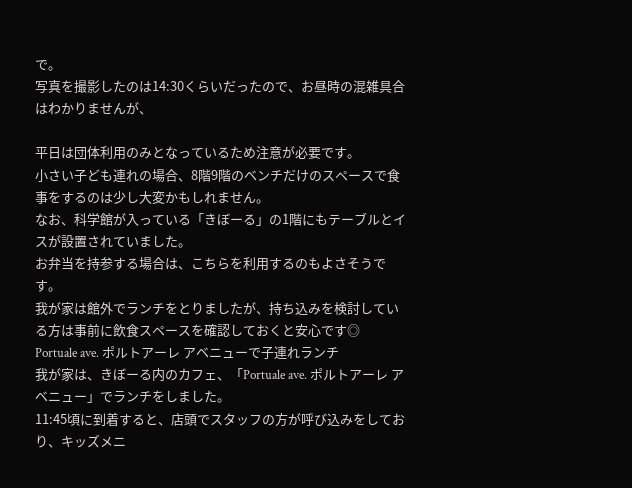で。
写真を撮影したのは14:30くらいだったので、お昼時の混雑具合はわかりませんが、

平日は団体利用のみとなっているため注意が必要です。
小さい子ども連れの場合、8階9階のベンチだけのスペースで食事をするのは少し大変かもしれません。
なお、科学館が入っている「きぼーる」の1階にもテーブルとイスが設置されていました。
お弁当を持参する場合は、こちらを利用するのもよさそうです。
我が家は館外でランチをとりましたが、持ち込みを検討している方は事前に飲食スペースを確認しておくと安心です◎
Portuale ave. ポルトアーレ アベニューで子連れランチ
我が家は、きぼーる内のカフェ、「Portuale ave. ポルトアーレ アベニュー」でランチをしました。
11:45頃に到着すると、店頭でスタッフの方が呼び込みをしており、キッズメニ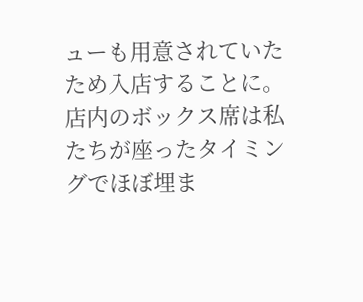ューも用意されていたため入店することに。
店内のボックス席は私たちが座ったタイミングでほぼ埋ま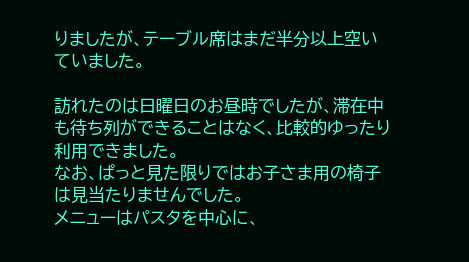りましたが、テーブル席はまだ半分以上空いていました。

訪れたのは日曜日のお昼時でしたが、滞在中も待ち列ができることはなく、比較的ゆったり利用できました。
なお、ぱっと見た限りではお子さま用の椅子は見当たりませんでした。
メニューはパスタを中心に、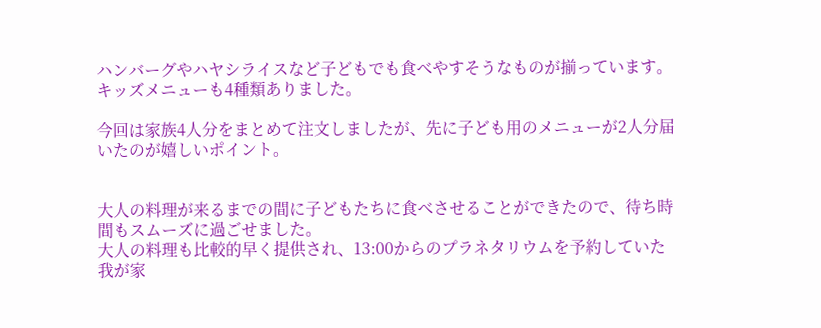ハンバーグやハヤシライスなど子どもでも食べやすそうなものが揃っています。
キッズメニューも4種類ありました。

今回は家族4人分をまとめて注文しましたが、先に子ども用のメニューが2人分届いたのが嬉しいポイント。


大人の料理が来るまでの間に子どもたちに食べさせることができたので、待ち時間もスムーズに過ごせました。
大人の料理も比較的早く提供され、13:00からのプラネタリウムを予約していた我が家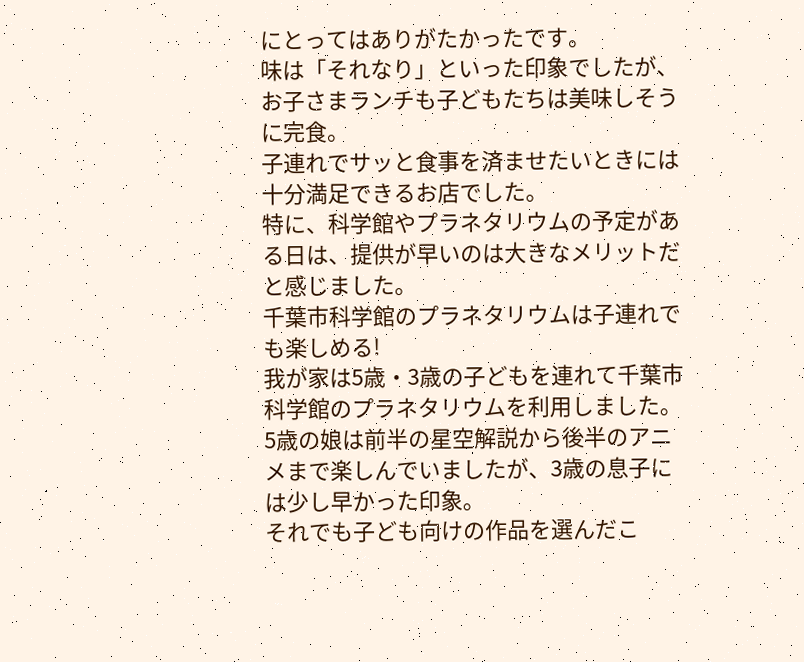にとってはありがたかったです。
味は「それなり」といった印象でしたが、お子さまランチも子どもたちは美味しそうに完食。
子連れでサッと食事を済ませたいときには十分満足できるお店でした。
特に、科学館やプラネタリウムの予定がある日は、提供が早いのは大きなメリットだと感じました。
千葉市科学館のプラネタリウムは子連れでも楽しめる!
我が家は5歳・3歳の子どもを連れて千葉市科学館のプラネタリウムを利用しました。
5歳の娘は前半の星空解説から後半のアニメまで楽しんでいましたが、3歳の息子には少し早かった印象。
それでも子ども向けの作品を選んだこ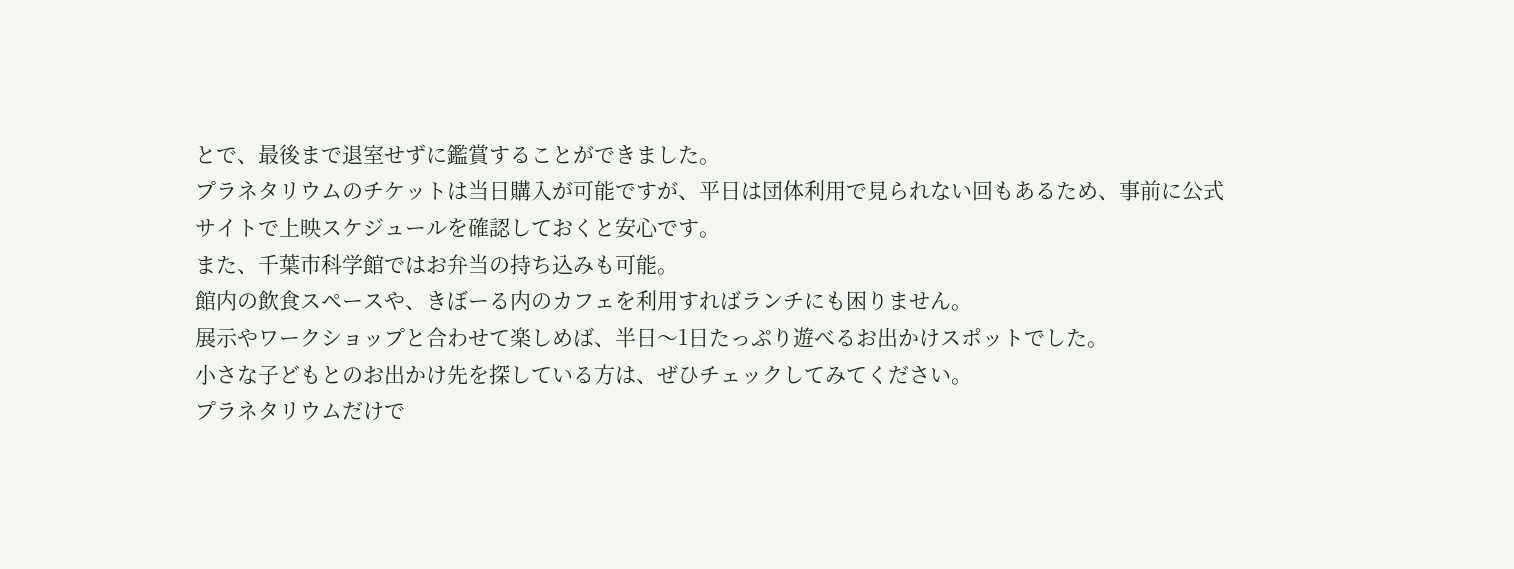とで、最後まで退室せずに鑑賞することができました。
プラネタリウムのチケットは当日購入が可能ですが、平日は団体利用で見られない回もあるため、事前に公式サイトで上映スケジュールを確認しておくと安心です。
また、千葉市科学館ではお弁当の持ち込みも可能。
館内の飲食スペースや、きぼーる内のカフェを利用すればランチにも困りません。
展示やワークショップと合わせて楽しめば、半日〜1日たっぷり遊べるお出かけスポットでした。
小さな子どもとのお出かけ先を探している方は、ぜひチェックしてみてください。
プラネタリウムだけで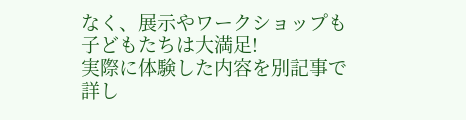なく、展示やワークショップも子どもたちは大満足!
実際に体験した内容を別記事で詳し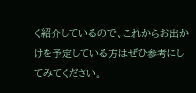く紹介しているので、これからお出かけを予定している方はぜひ参考にしてみてください。